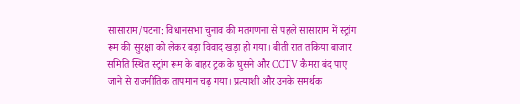सासाराम/पटना: विधानसभा चुनाव की मतगणना से पहले सासाराम में स्ट्रांग रूम की सुरक्षा को लेकर बड़ा विवाद खड़ा हो गया। बीती रात तकिया बाजार समिति स्थित स्ट्रांग रूम के बाहर ट्रक के घुसने और CCTV कैमरा बंद पाए जाने से राजनीतिक तापमान चढ़ गया। प्रत्याशी और उनके समर्थक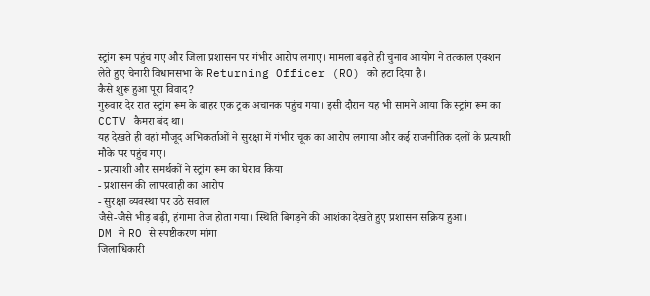स्ट्रांग रूम पहुंच गए और जिला प्रशासन पर गंभीर आरोप लगाए। मामला बढ़ते ही चुनाव आयोग ने तत्काल एक्शन लेते हुए चेनारी विधानसभा के Returning Officer (RO) को हटा दिया है।
कैसे शुरू हुआ पूरा विवाद?
गुरुवार देर रात स्ट्रांग रूम के बाहर एक ट्रक अचानक पहुंच गया। इसी दौरान यह भी सामने आया कि स्ट्रांग रूम का CCTV कैमरा बंद था।
यह देखते ही वहां मौजूद अभिकर्ताओं ने सुरक्षा में गंभीर चूक का आरोप लगाया और कई राजनीतिक दलों के प्रत्याशी मौके पर पहुंच गए।
- प्रत्याशी और समर्थकों ने स्ट्रांग रूम का घेराव किया
- प्रशासन की लापरवाही का आरोप
- सुरक्षा व्यवस्था पर उठे सवाल
जैसे-जैसे भीड़ बढ़ी, हंगामा तेज होता गया। स्थिति बिगड़ने की आशंका देखते हुए प्रशासन सक्रिय हुआ।
DM ने RO से स्पष्टीकरण मांगा
जिलाधिकारी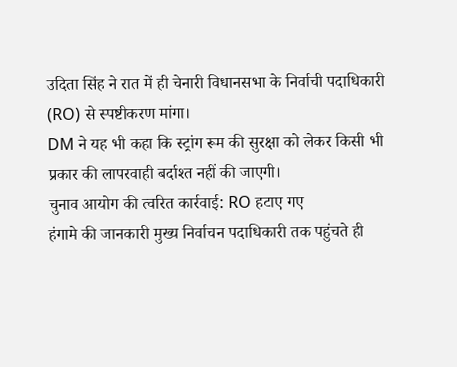उदिता सिंह ने रात में ही चेनारी विधानसभा के निर्वाची पदाधिकारी (RO) से स्पष्टीकरण मांगा।
DM ने यह भी कहा कि स्ट्रांग रूम की सुरक्षा को लेकर किसी भी प्रकार की लापरवाही बर्दाश्त नहीं की जाएगी।
चुनाव आयोग की त्वरित कार्रवाई: RO हटाए गए
हंगामे की जानकारी मुख्य निर्वाचन पदाधिकारी तक पहुंचते ही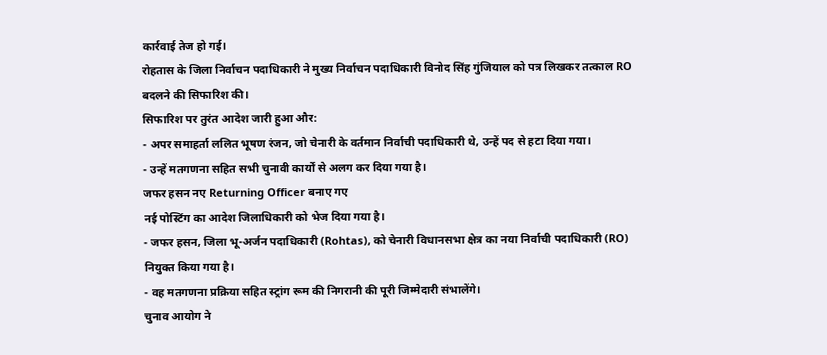कार्रवाई तेज हो गई।
रोहतास के जिला निर्वाचन पदाधिकारी ने मुख्य निर्वाचन पदाधिकारी विनोद सिंह गुंजियाल को पत्र लिखकर तत्काल RO बदलने की सिफारिश की।
सिफारिश पर तुरंत आदेश जारी हुआ और:
- अपर समाहर्ता ललित भूषण रंजन, जो चेनारी के वर्तमान निर्वाची पदाधिकारी थे, उन्हें पद से हटा दिया गया।
- उन्हें मतगणना सहित सभी चुनावी कार्यों से अलग कर दिया गया है।
जफर हसन नए Returning Officer बनाए गए
नई पोस्टिंग का आदेश जिलाधिकारी को भेज दिया गया है।
- जफर हसन, जिला भू-अर्जन पदाधिकारी (Rohtas), को चेनारी विधानसभा क्षेत्र का नया निर्वाची पदाधिकारी (RO) नियुक्त किया गया है।
- वह मतगणना प्रक्रिया सहित स्ट्रांग रूम की निगरानी की पूरी जिम्मेदारी संभालेंगे।
चुनाव आयोग ने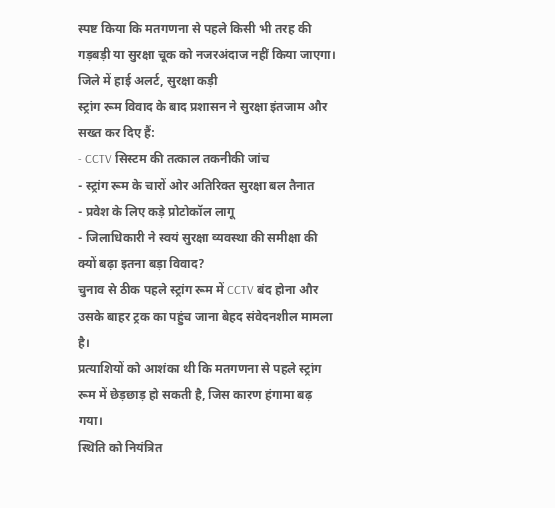स्पष्ट किया कि मतगणना से पहले किसी भी तरह की गड़बड़ी या सुरक्षा चूक को नजरअंदाज नहीं किया जाएगा।
जिले में हाई अलर्ट, सुरक्षा कड़ी
स्ट्रांग रूम विवाद के बाद प्रशासन ने सुरक्षा इंतजाम और सख्त कर दिए हैं:
- CCTV सिस्टम की तत्काल तकनीकी जांच
- स्ट्रांग रूम के चारों ओर अतिरिक्त सुरक्षा बल तैनात
- प्रवेश के लिए कड़े प्रोटोकॉल लागू
- जिलाधिकारी ने स्वयं सुरक्षा व्यवस्था की समीक्षा की
क्यों बढ़ा इतना बड़ा विवाद?
चुनाव से ठीक पहले स्ट्रांग रूम में CCTV बंद होना और उसके बाहर ट्रक का पहुंच जाना बेहद संवेदनशील मामला है।
प्रत्याशियों को आशंका थी कि मतगणना से पहले स्ट्रांग रूम में छेड़छाड़ हो सकती है, जिस कारण हंगामा बढ़ गया।
स्थिति को नियंत्रित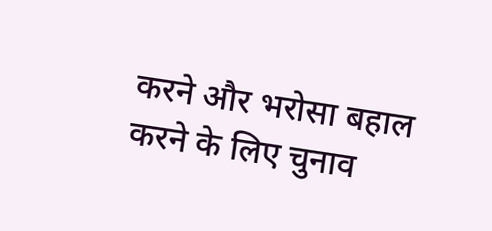करने और भरोसा बहाल करने के लिए चुनाव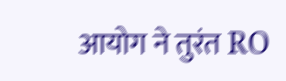आयोग ने तुरंत RO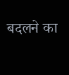बदलने का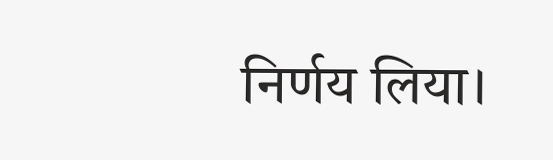निर्णय लिया।